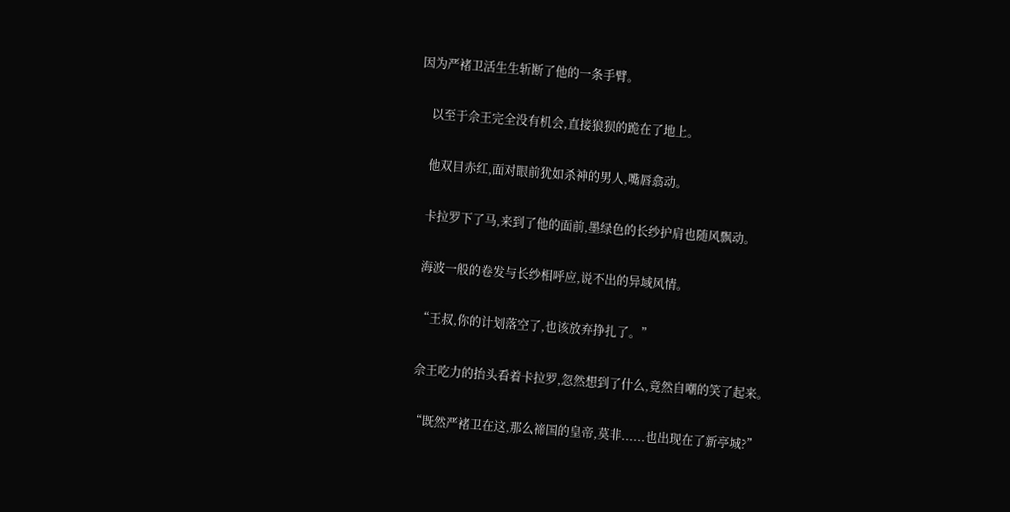因为严褚卫活生生斩断了他的一条手臂。

    以至于佘王完全没有机会,直接狼狈的跪在了地上。

    他双目赤红,面对眼前犹如杀神的男人,嘴唇翕动。

    卡拉罗下了马,来到了他的面前,墨绿色的长纱护肩也随风飘动。

    海波一般的卷发与长纱相呼应,说不出的异域风情。

    “王叔,你的计划落空了,也该放弃挣扎了。”

    佘王吃力的抬头看着卡拉罗,忽然想到了什么,竟然自嘲的笑了起来。

    “既然严褚卫在这,那么禘国的皇帝,莫非......也出现在了新亭城?”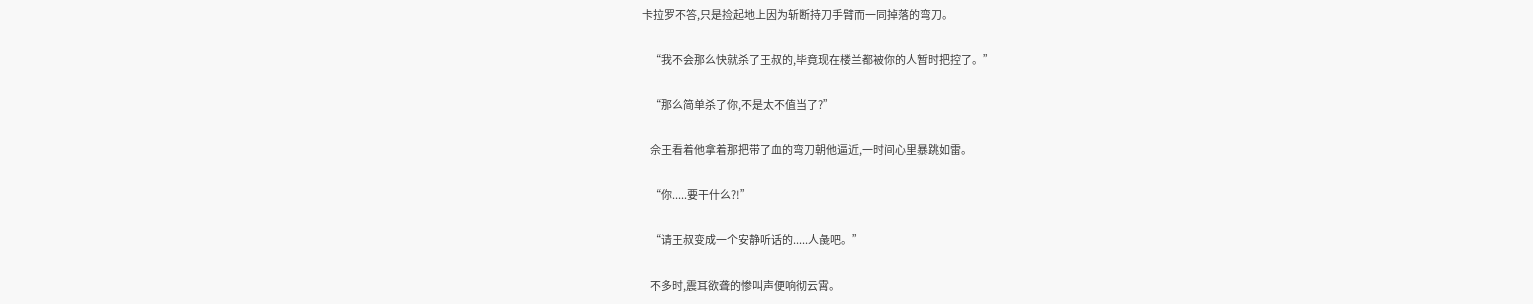卡拉罗不答,只是捡起地上因为斩断持刀手臂而一同掉落的弯刀。

    “我不会那么快就杀了王叔的,毕竟现在楼兰都被你的人暂时把控了。”

    “那么简单杀了你,不是太不值当了?”

    佘王看着他拿着那把带了血的弯刀朝他逼近,一时间心里暴跳如雷。

    “你.....要干什么?!”

    “请王叔变成一个安静听话的.....人彘吧。”

    不多时,震耳欲聋的惨叫声便响彻云霄。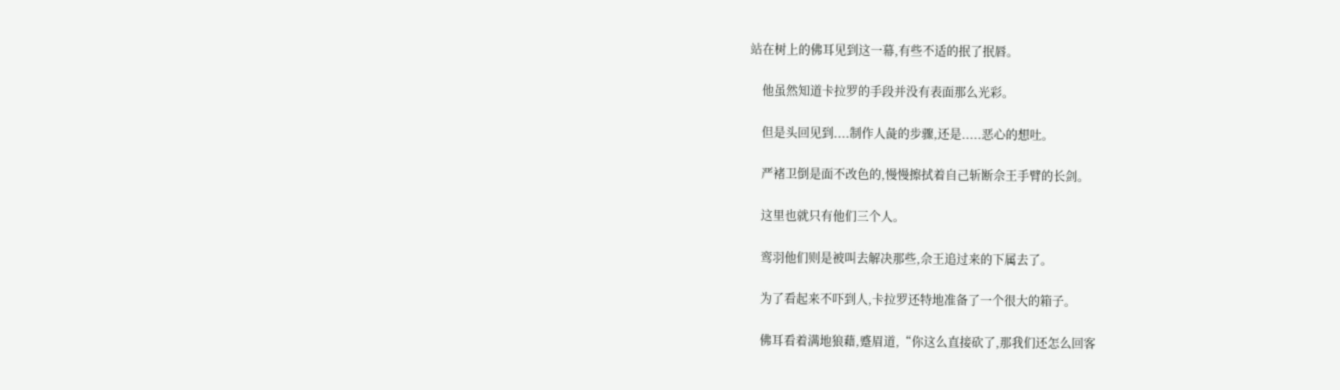站在树上的佛耳见到这一幕,有些不适的抿了抿唇。

    他虽然知道卡拉罗的手段并没有表面那么光彩。

    但是头回见到....制作人彘的步骤,还是.....恶心的想吐。

    严褚卫倒是面不改色的,慢慢擦拭着自己斩断佘王手臂的长剑。

    这里也就只有他们三个人。

    鸾羽他们则是被叫去解决那些,佘王追过来的下属去了。

    为了看起来不吓到人,卡拉罗还特地准备了一个很大的箱子。

    佛耳看着满地狼藉,蹙眉道,“你这么直接砍了,那我们还怎么回客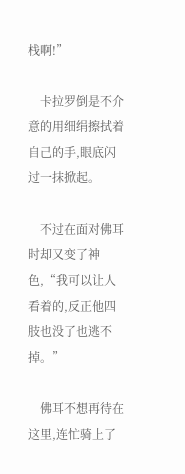栈啊!”

    卡拉罗倒是不介意的用细绢擦拭着自己的手,眼底闪过一抹掀起。

    不过在面对佛耳时却又变了神色,“我可以让人看着的,反正他四肢也没了也逃不掉。”

    佛耳不想再待在这里,连忙骑上了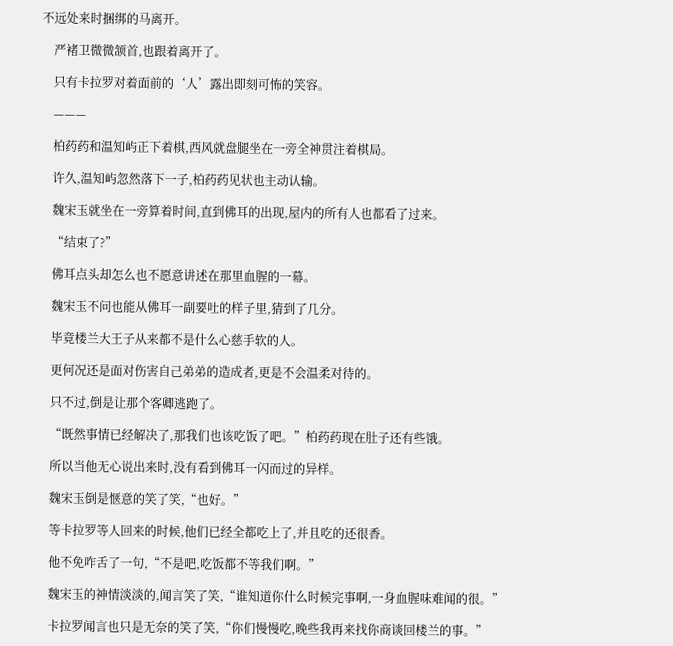不远处来时捆绑的马离开。

    严褚卫微微颔首,也跟着离开了。

    只有卡拉罗对着面前的‘人’露出即刻可怖的笑容。

    ———

    柏药药和温知屿正下着棋,西风就盘腿坐在一旁全神贯注着棋局。

    许久,温知屿忽然落下一子,柏药药见状也主动认输。

    魏宋玉就坐在一旁算着时间,直到佛耳的出现,屋内的所有人也都看了过来。

    “结束了?”

    佛耳点头却怎么也不愿意讲述在那里血腥的一幕。

    魏宋玉不问也能从佛耳一副要吐的样子里,猜到了几分。

    毕竟楼兰大王子从来都不是什么心慈手软的人。

    更何况还是面对伤害自己弟弟的造成者,更是不会温柔对待的。

    只不过,倒是让那个客卿逃跑了。

    “既然事情已经解决了,那我们也该吃饭了吧。”柏药药现在肚子还有些饿。

    所以当他无心说出来时,没有看到佛耳一闪而过的异样。

    魏宋玉倒是惬意的笑了笑,“也好。”

    等卡拉罗等人回来的时候,他们已经全都吃上了,并且吃的还很香。

    他不免咋舌了一句,“不是吧,吃饭都不等我们啊。”

    魏宋玉的神情淡淡的,闻言笑了笑,“谁知道你什么时候完事啊,一身血腥味难闻的很。”

    卡拉罗闻言也只是无奈的笑了笑,“你们慢慢吃,晚些我再来找你商谈回楼兰的事。”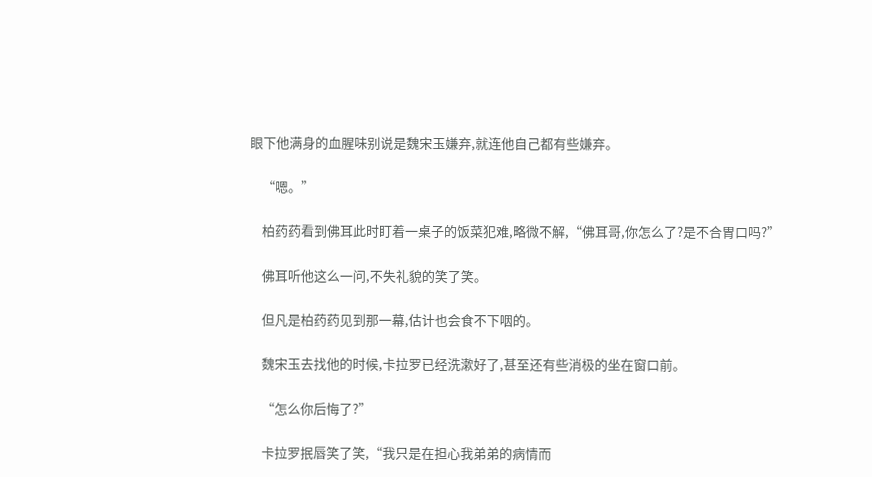眼下他满身的血腥味别说是魏宋玉嫌弃,就连他自己都有些嫌弃。

    “嗯。”

    柏药药看到佛耳此时盯着一桌子的饭菜犯难,略微不解,“佛耳哥,你怎么了?是不合胃口吗?”

    佛耳听他这么一问,不失礼貌的笑了笑。

    但凡是柏药药见到那一幕,估计也会食不下咽的。

    魏宋玉去找他的时候,卡拉罗已经洗漱好了,甚至还有些消极的坐在窗口前。

    “怎么你后悔了?”

    卡拉罗抿唇笑了笑,“我只是在担心我弟弟的病情而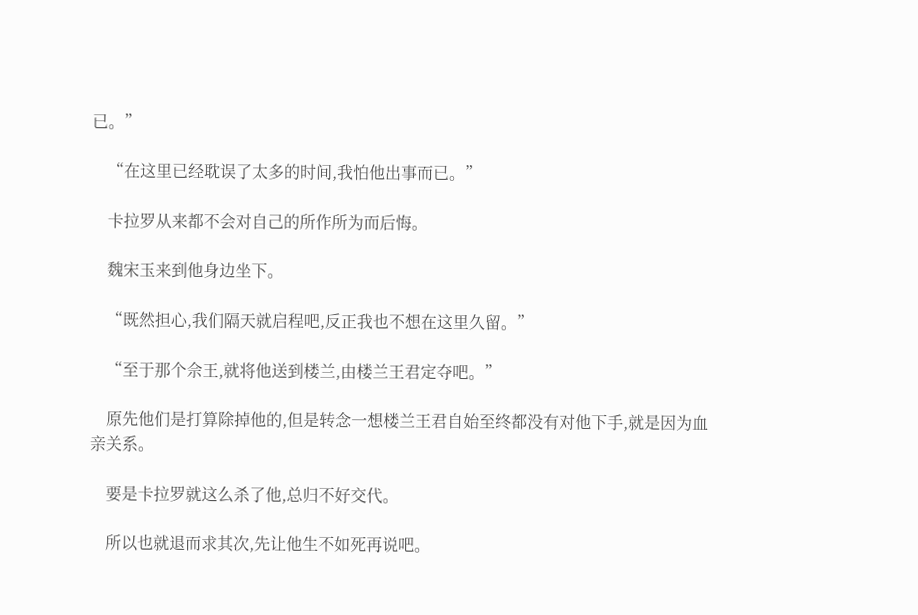已。”

    “在这里已经耽误了太多的时间,我怕他出事而已。”

    卡拉罗从来都不会对自己的所作所为而后悔。

    魏宋玉来到他身边坐下。

    “既然担心,我们隔天就启程吧,反正我也不想在这里久留。”

    “至于那个佘王,就将他送到楼兰,由楼兰王君定夺吧。”

    原先他们是打算除掉他的,但是转念一想楼兰王君自始至终都没有对他下手,就是因为血亲关系。

    要是卡拉罗就这么杀了他,总归不好交代。

    所以也就退而求其次,先让他生不如死再说吧。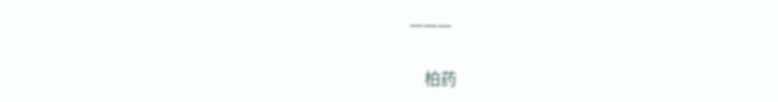———

    柏药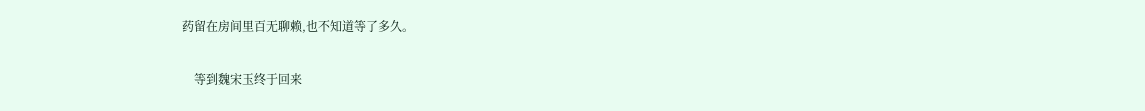药留在房间里百无聊赖,也不知道等了多久。

    等到魏宋玉终于回来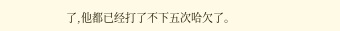了,他都已经打了不下五次哈欠了。